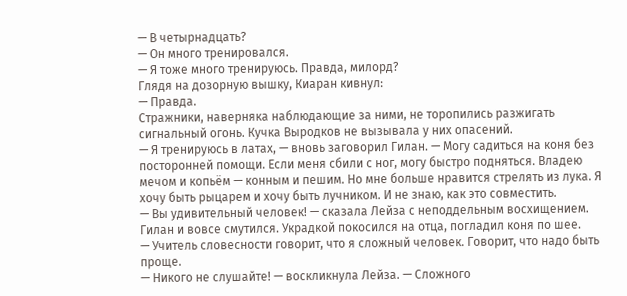— В четырнадцать?
— Он много тренировался.
— Я тоже много тренируюсь. Правда, милорд?
Глядя на дозорную вышку, Киаран кивнул:
— Правда.
Стражники, наверняка наблюдающие за ними, не торопились разжигать сигнальный огонь. Кучка Выродков не вызывала у них опасений.
— Я тренируюсь в латах, — вновь заговорил Гилан. — Могу садиться на коня без посторонней помощи. Если меня сбили с ног, могу быстро подняться. Владею мечом и копьём — конным и пешим. Но мне больше нравится стрелять из лука. Я хочу быть рыцарем и хочу быть лучником. И не знаю, как это совместить.
— Вы удивительный человек! — сказала Лейза с неподдельным восхищением.
Гилан и вовсе смутился. Украдкой покосился на отца, погладил коня по шее.
— Учитель словесности говорит, что я сложный человек. Говорит, что надо быть проще.
— Никого не слушайте! — воскликнула Лейза. — Сложного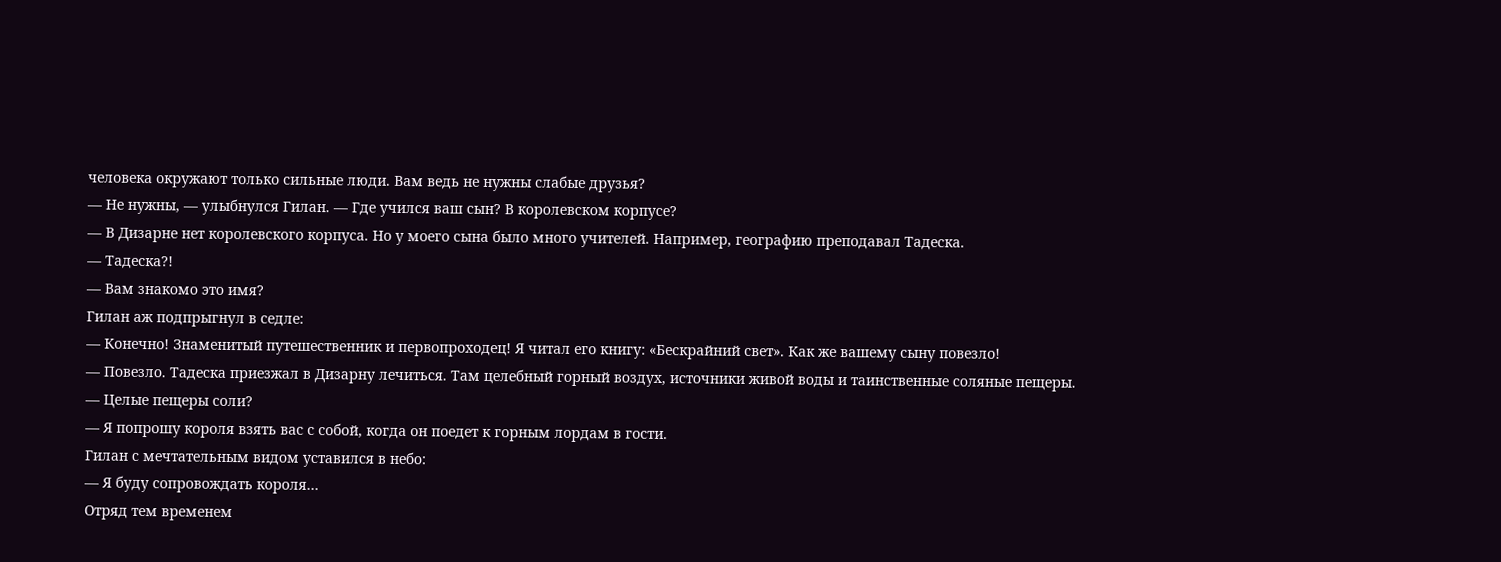человека окружают только сильные люди. Вам ведь не нужны слабые друзья?
— Не нужны, — улыбнулся Гилан. — Где учился ваш сын? В королевском корпусе?
— В Дизарне нет королевского корпуса. Но у моего сына было много учителей. Например, географию преподавал Тадеска.
— Тадеска?!
— Вам знакомо это имя?
Гилан аж подпрыгнул в седле:
— Конечно! Знаменитый путешественник и первопроходец! Я читал его книгу: «Бескрайний свет». Как же вашему сыну повезло!
— Повезло. Тадеска приезжал в Дизарну лечиться. Там целебный горный воздух, источники живой воды и таинственные соляные пещеры.
— Целые пещеры соли?
— Я попрошу короля взять вас с собой, когда он поедет к горным лордам в гости.
Гилан с мечтательным видом уставился в небо:
— Я буду сопровождать короля…
Отряд тем временем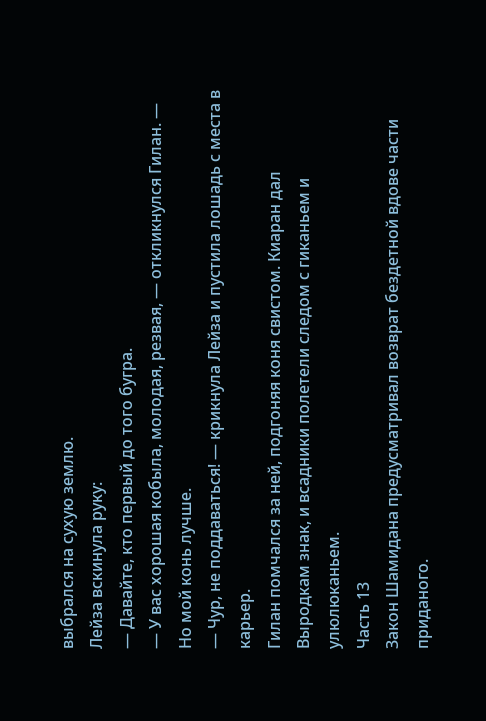выбрался на сухую землю.
Лейза вскинула руку:
— Давайте, кто первый до того бугра.
— У вас хорошая кобыла, молодая, резвая, — откликнулся Гилан. — Но мой конь лучше.
— Чур, не поддаваться! — крикнула Лейза и пустила лошадь с места в карьер.
Гилан помчался за ней, подгоняя коня свистом. Киаран дал Выродкам знак, и всадники полетели следом с гиканьем и улюлюканьем.
Часть 13
Закон Шамидана предусматривал возврат бездетной вдове части приданого.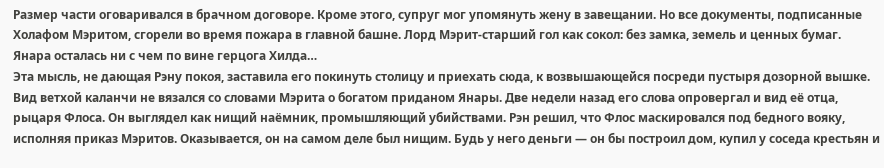Размер части оговаривался в брачном договоре. Кроме этого, супруг мог упомянуть жену в завещании. Но все документы, подписанные Холафом Мэритом, сгорели во время пожара в главной башне. Лорд Мэрит-старший гол как сокол: без замка, земель и ценных бумаг. Янара осталась ни с чем по вине герцога Хилда…
Эта мысль, не дающая Рэну покоя, заставила его покинуть столицу и приехать сюда, к возвышающейся посреди пустыря дозорной вышке.
Вид ветхой каланчи не вязался со словами Мэрита о богатом приданом Янары. Две недели назад его слова опровергал и вид её отца, рыцаря Флоса. Он выглядел как нищий наёмник, промышляющий убийствами. Рэн решил, что Флос маскировался под бедного вояку, исполняя приказ Мэритов. Оказывается, он на самом деле был нищим. Будь у него деньги — он бы построил дом, купил у соседа крестьян и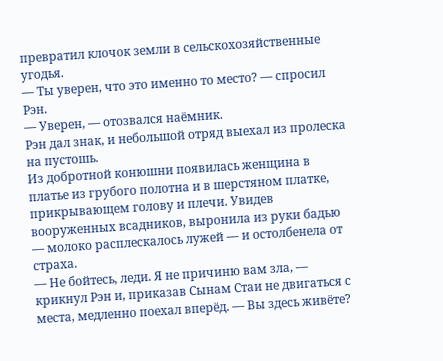превратил клочок земли в сельскохозяйственные угодья.
— Ты уверен, что это именно то место? — спросил Рэн.
— Уверен, — отозвался наёмник.
Рэн дал знак, и небольшой отряд выехал из пролеска на пустошь.
Из добротной конюшни появилась женщина в платье из грубого полотна и в шерстяном платке, прикрывающем голову и плечи. Увидев вооруженных всадников, выронила из руки бадью — молоко расплескалось лужей — и остолбенела от страха.
— Не бойтесь, леди. Я не причиню вам зла, — крикнул Рэн и, приказав Сынам Стаи не двигаться с места, медленно поехал вперёд. — Вы здесь живёте?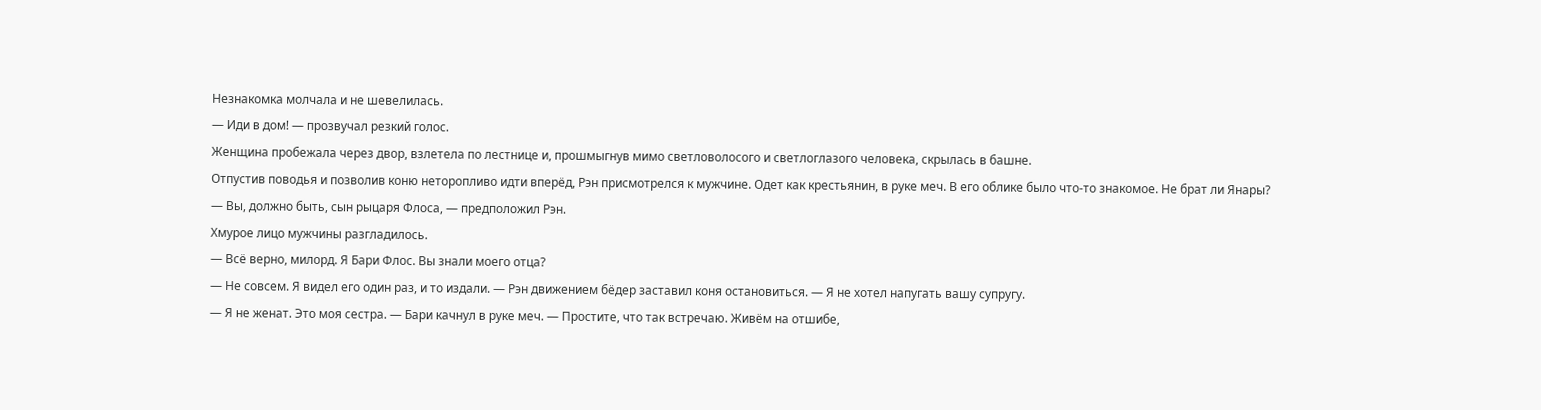Незнакомка молчала и не шевелилась.
— Иди в дом! — прозвучал резкий голос.
Женщина пробежала через двор, взлетела по лестнице и, прошмыгнув мимо светловолосого и светлоглазого человека, скрылась в башне.
Отпустив поводья и позволив коню неторопливо идти вперёд, Рэн присмотрелся к мужчине. Одет как крестьянин, в руке меч. В его облике было что-то знакомое. Не брат ли Янары?
— Вы, должно быть, сын рыцаря Флоса, — предположил Рэн.
Хмурое лицо мужчины разгладилось.
— Всё верно, милорд. Я Бари Флос. Вы знали моего отца?
— Не совсем. Я видел его один раз, и то издали. — Рэн движением бёдер заставил коня остановиться. — Я не хотел напугать вашу супругу.
— Я не женат. Это моя сестра. — Бари качнул в руке меч. — Простите, что так встречаю. Живём на отшибе,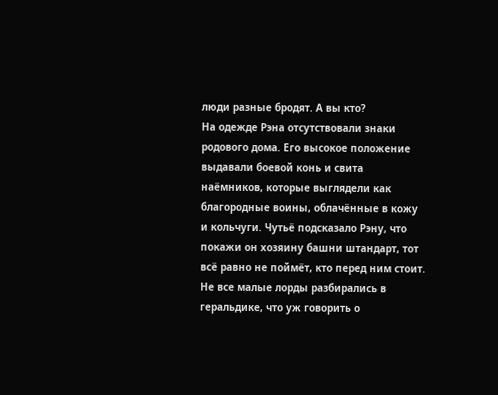люди разные бродят. А вы кто?
На одежде Рэна отсутствовали знаки родового дома. Его высокое положение выдавали боевой конь и свита наёмников, которые выглядели как благородные воины, облачённые в кожу и кольчуги. Чутьё подсказало Рэну, что покажи он хозяину башни штандарт, тот всё равно не поймёт, кто перед ним стоит. Не все малые лорды разбирались в геральдике, что уж говорить о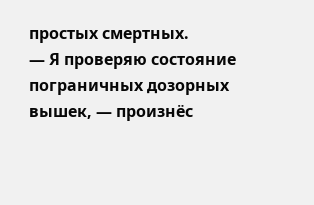простых смертных.
— Я проверяю состояние пограничных дозорных вышек, — произнёс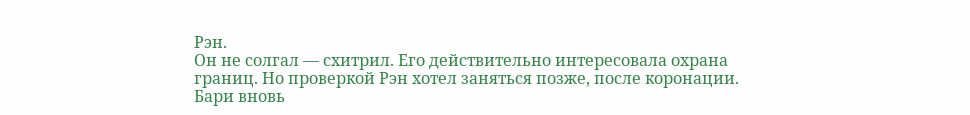Рэн.
Он не солгал — схитрил. Его действительно интересовала охрана границ. Но проверкой Рэн хотел заняться позже, после коронации.
Бари вновь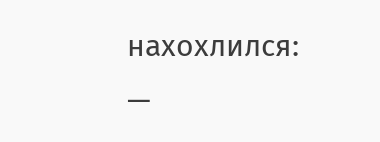нахохлился:
—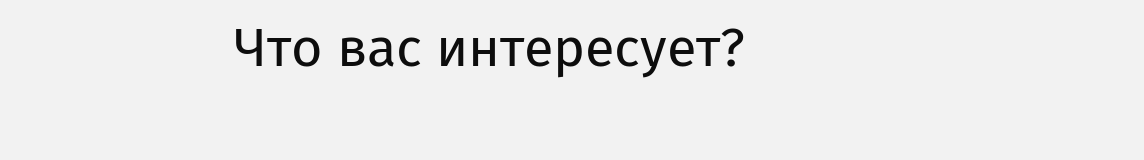Что вас интересует?